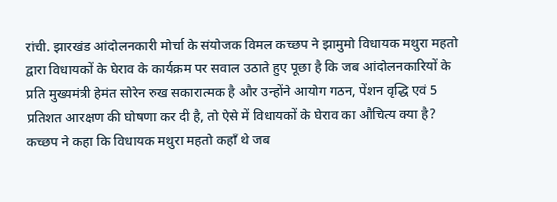रांची. झारखंड आंदोलनकारी मोर्चा के संयोजक विमल कच्छप ने झामुमो विधायक मथुरा महतो द्वारा विधायकों के घेराव के कार्यक्रम पर सवाल उठाते हुए पूछा है कि जब आंदोलनकारियों के प्रति मुख्यमंत्री हेमंत सोरेन रुख सकारात्मक है और उन्होंने आयोग गठन, पेंशन वृद्धि एवं 5 प्रतिशत आरक्षण की घोषणा कर दी है, तो ऐसे में विधायकों के घेराव का औचित्य क्या है?
कच्छप ने कहा कि विधायक मथुरा महतो कहाँ थे जब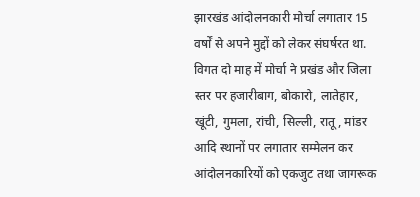झारखंड आंदोलनकारी मोर्चा लगातार 15 वर्षों से अपने मुद्दों को लेकर संघर्षरत था. विगत दो माह में मोर्चा ने प्रखंड और जिला स्तर पर हजारीबाग, बोकारो, लातेहार, खूंटी, गुमला, रांची, सिल्ली, रातू, मांडर आदि स्थानों पर लगातार सम्मेलन कर आंदोलनकारियों को एकजुट तथा जागरूक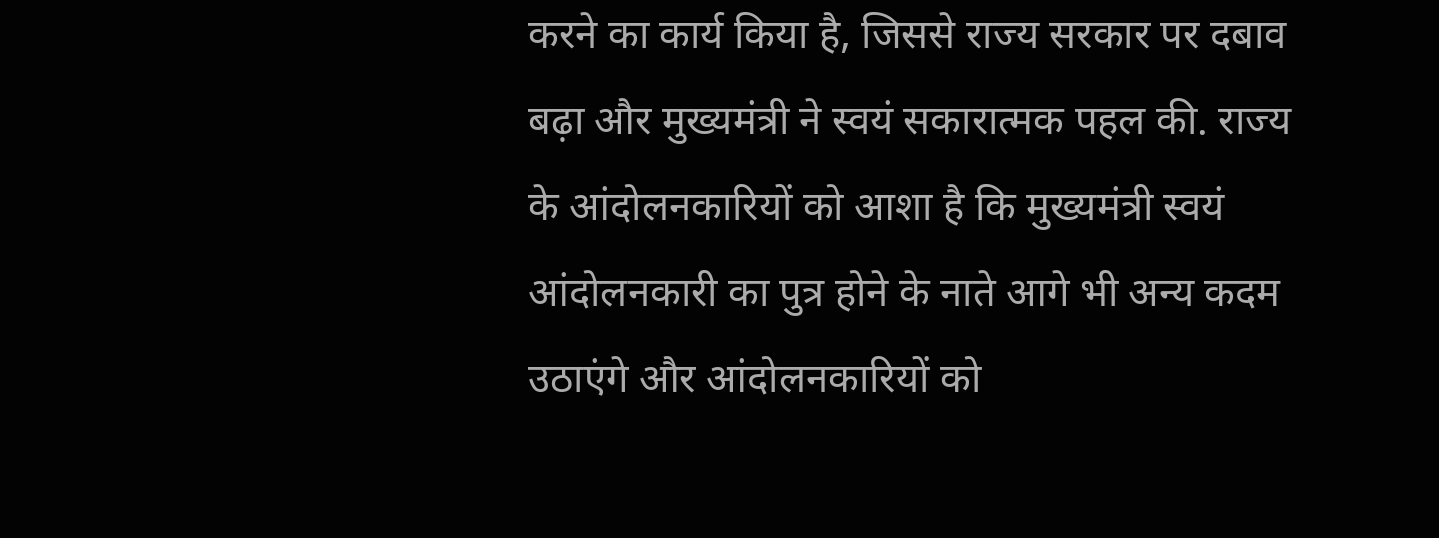करने का कार्य किया है, जिससे राज्य सरकार पर दबाव बढ़ा और मुख्यमंत्री ने स्वयं सकारात्मक पहल की. राज्य के आंदोलनकारियों को आशा है कि मुख्यमंत्री स्वयं आंदोलनकारी का पुत्र होने के नाते आगे भी अन्य कदम उठाएंगे और आंदोलनकारियों को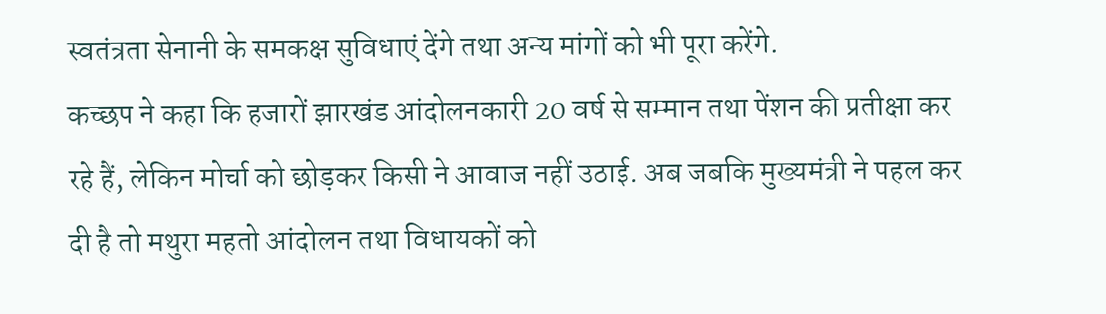स्वतंत्रता सेनानी के समकक्ष सुविधाएं देंगे तथा अन्य मांगों को भी पूरा करेंगे.
कच्छप ने कहा कि हजारों झारखंड आंदोलनकारी 20 वर्ष से सम्मान तथा पेंशन की प्रतीक्षा कर रहे हैं, लेकिन मोर्चा को छोड़कर किसी ने आवाज नहीं उठाई. अब जबकि मुख्यमंत्री ने पहल कर दी है तो मथुरा महतो आंदोलन तथा विधायकों को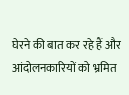घेरने की बात कर रहे हैं और आंदोलनकारियों को भ्रमित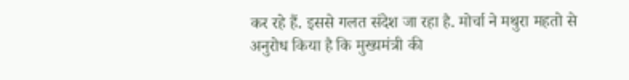कर रहे हैं. इससे गलत संदेश जा रहा है. मोर्चा ने मथुरा महतो से अनुरोध किया है कि मुख्यमंत्री की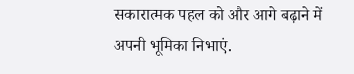सकारात्मक पहल को और आगे बढ़ाने में अपनी भूमिका निभाएं.